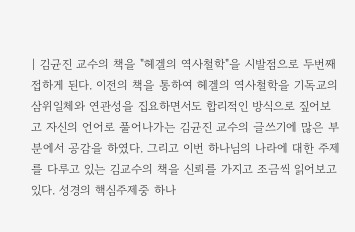| 김균진 교수의 책을 "헤겔의 역사철학"을 시발점으로 두번째 접하게 된다. 이전의 책을 통하여 헤겔의 역사철학을 기독교의 삼위일체와 연관성을 집요하면서도 합리적인 방식으로 짚어보고 자신의 언어로 풀어나가는 김균진 교수의 글쓰기에 많은 부분에서 공감을 하였다. 그리고 이번 하나님의 나라에 대한 주제를 다루고 있는 김교수의 책을 신뢰를 가지고 조금씩 읽어보고 있다. 성경의 핵심주제중 하나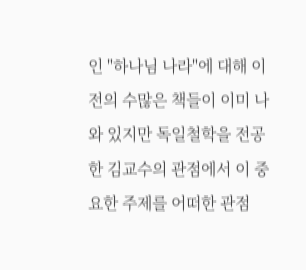인 "하나님 나라"에 대해 이전의 수많은 책들이 이미 나와 있지만 독일철학을 전공한 김교수의 관점에서 이 중요한 주제를 어떠한 관점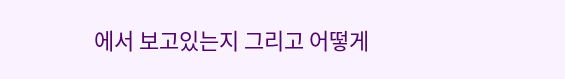에서 보고있는지 그리고 어떻게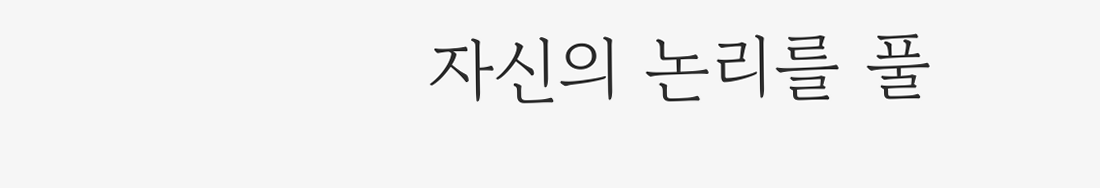자신의 논리를 풀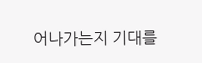어나가는지 기대를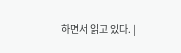하면서 읽고 있다. |